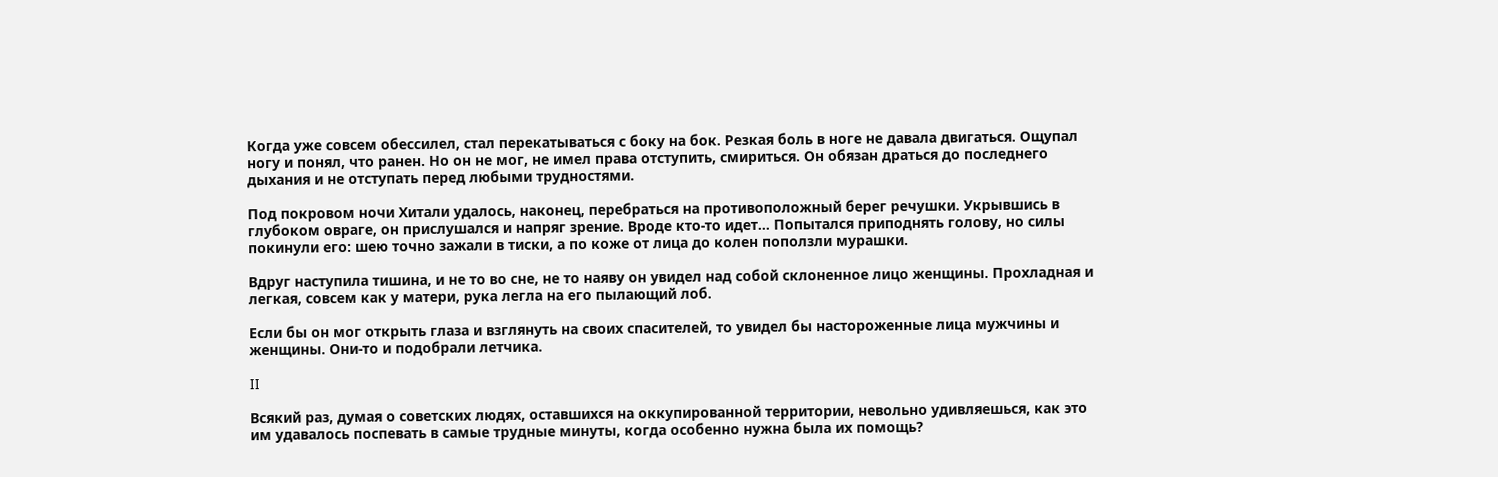Когда уже совсем обессилел, стал перекатываться с боку на бок. Резкая боль в ноге не давала двигаться. Ощупал ногу и понял, что ранен. Но он не мог, не имел права отступить, смириться. Он обязан драться до последнего дыхания и не отступать перед любыми трудностями.

Под покровом ночи Хитали удалось, наконец, перебраться на противоположный берег речушки. Укрывшись в глубоком овраге, он прислушался и напряг зрение. Вроде кто-то идет… Попытался приподнять голову, но силы покинули его: шею точно зажали в тиски, а по коже от лица до колен поползли мурашки.

Вдруг наступила тишина, и не то во сне, не то наяву он увидел над собой склоненное лицо женщины. Прохладная и легкая, совсем как у матери, рука легла на его пылающий лоб.

Если бы он мог открыть глаза и взглянуть на своих спасителей, то увидел бы настороженные лица мужчины и женщины. Они-то и подобрали летчика.

II

Всякий раз, думая о советских людях, оставшихся на оккупированной территории, невольно удивляешься, как это им удавалось поспевать в самые трудные минуты, когда особенно нужна была их помощь?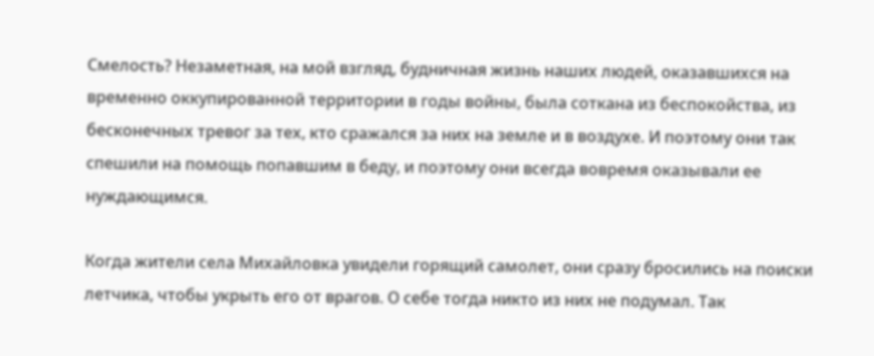Смелость? Незаметная, на мой взгляд, будничная жизнь наших людей, оказавшихся на временно оккупированной территории в годы войны, была соткана из беспокойства, из бесконечных тревог за тех, кто сражался за них на земле и в воздухе. И поэтому они так спешили на помощь попавшим в беду, и поэтому они всегда вовремя оказывали ее нуждающимся.

Когда жители села Михайловка увидели горящий самолет, они сразу бросились на поиски летчика, чтобы укрыть его от врагов. О себе тогда никто из них не подумал. Так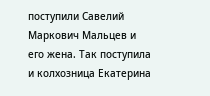поступили Савелий Маркович Мальцев и его жена. Так поступила и колхозница Екатерина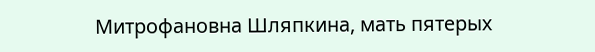Митрофановна Шляпкина, мать пятерых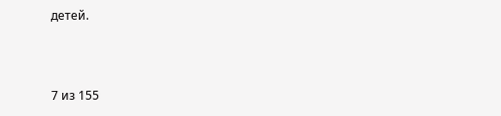детей.



7 из 155